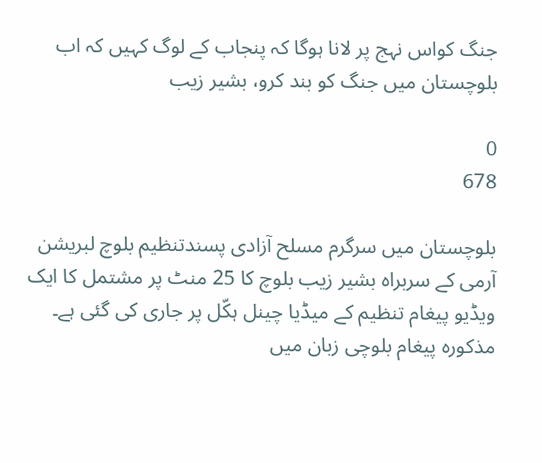جنگ کواس نہج پر لانا ہوگا کہ پنجاب کے لوگ کہیں کہ اب بلوچستان میں جنگ کو بند کرو، بشیر زیب

0
678

بلوچستان میں سرگرم مسلح آزادی پسندتنظیم بلوچ لبریشن آرمی کے سربراہ بشیر زیب بلوچ کا 25 منٹ پر مشتمل کا ایک ویڈیو پیغام تنظیم کے میڈیا چینل ہکّل پر جاری کی گئی ہے۔ مذکورہ پیغام بلوچی زبان میں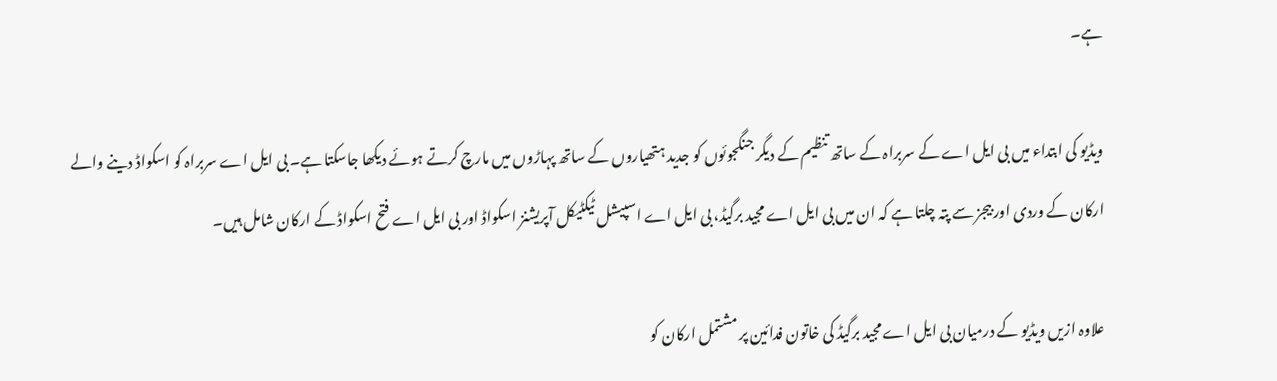ہے۔

ویڈیو کی ابتداء میں بی ایل اے کے سربراہ کے ساتھ تنظیم کے دیگر جنگجوئوں کو جدید ہتھیاروں کے ساتھ پہاڑوں میں مارچ کرتے ہوئے دیکھا جاسکتا ہے۔ بی ایل اے سربراہ کو اسکواڈ دینے والے ارکان کے وردی اور بیجز سے پتہ چلتا ہے کہ ان میں بی ایل اے مجید برگیڈ، بی ایل اے اسپیشل ٹیکٹیکل آپریشنز اسکواڈ اور بی ایل اے فتح اسکواڈ کے ارکان شامل ہیں۔

علاوہ ازیں ویڈیو کے درمیان بی ایل اے مجید برگیڈ کی خاتون فدائین پر مشتمل ارکان کو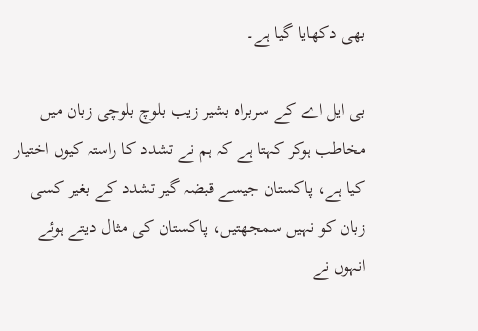بھی دکھایا گیا ہے۔

بی ایل اے کے سربراہ بشیر زیب بلوچ بلوچی زبان میں مخاطب ہوکر کہتا ہے کہ ہم نے تشدد کا راستہ کیوں اختیار کیا ہے، پاکستان جیسے قبضہ گیر تشدد کے بغیر کسی زبان کو نہیں سمجھتیں، پاکستان کی مثال دیتے ہوئے انہوں نے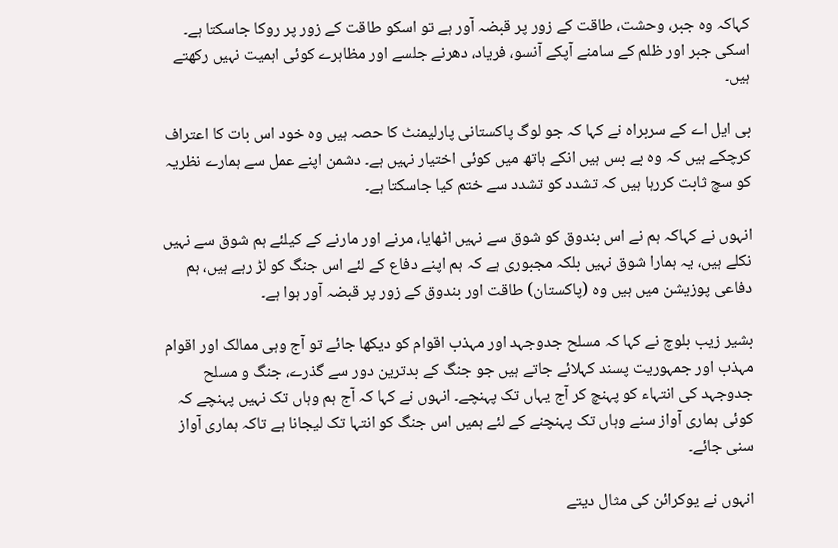کہاکہ وہ جبر، وحشت، طاقت کے زور پر قبضہ آور ہے تو اسکو طاقت کے زور پر روکا جاسکتا ہے۔ اسکی جبر اور ظلم کے سامنے آپکے آنسو، فریاد، دھرنے جلسے اور مظاہرے کوئی اہمیت نہیں رکھتے ہیں۔

بی ایل اے کے سربراہ نے کہا کہ جو لوگ پاکستانی پارلیمنٹ کا حصہ ہیں وہ خود اس بات کا اعتراف کرچکے ہیں کہ وہ بے بس ہیں انکے ہاتھ میں کوئی اختیار نہیں ہے۔ دشمن اپنے عمل سے ہمارے نظریہ کو سچ ثابت کررہا ہیں کہ تشدد کو تشدد سے ختم کیا جاسکتا ہے۔

انہوں نے کہاکہ ہم نے اس بندوق کو شوق سے نہیں اٹھایا، مرنے اور مارنے کے کیلئے ہم شوق سے نہیں نکلے ہیں، یہ ہمارا شوق نہیں بلکہ مجبوری ہے کہ ہم اپنے دفاع کے لئے اس جنگ کو لڑ رہے ہیں، ہم دفاعی پوزیشن میں ہیں وہ (پاکستان) طاقت اور بندوق کے زور پر قبضہ آور ہوا ہے۔

بشیر زیب بلوچ نے کہا کہ مسلح جدوجہد اور مہذب اقوام کو دیکھا جائے تو آج وہی ممالک اور اقوام مہذب اور جمہوریت پسند کہلائے جاتے ہیں جو جنگ کے بدترین دور سے گذرے، جنگ و مسلح جدوجہد کی انتہاء کو پہنچ کر آج یہاں تک پہنچے۔ انہوں نے کہا کہ آج ہم وہاں تک نہیں پہنچے کہ کوئی ہماری آواز سنے وہاں تک پہنچنے کے لئے ہمیں اس جنگ کو انتہا تک لیجانا ہے تاکہ ہماری آواز سنی جائے۔

انہوں نے یوکرائن کی مثال دیتے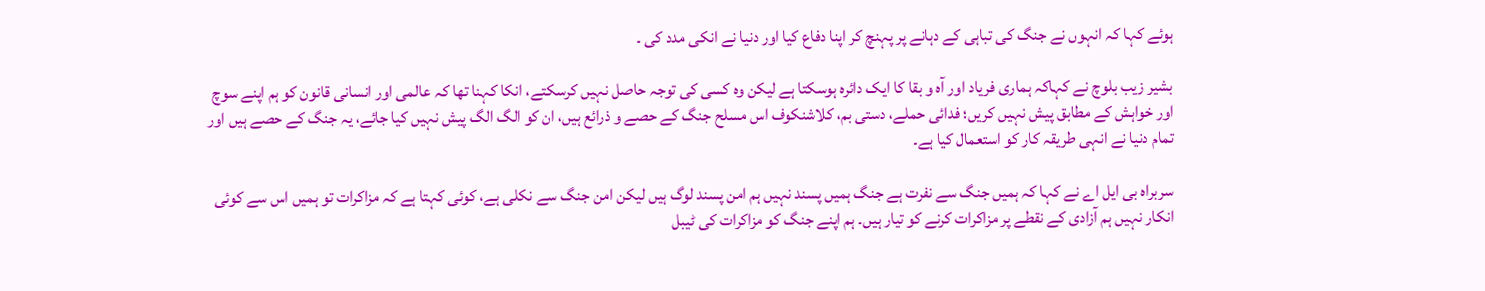ہوئے کہا کہ انہوں نے جنگ کی تباہی کے دہانے پر پہنچ کر اپنا دفاع کیا اور دنیا نے انکی مدد کی ۔

بشیر زیب بلوچ نے کہاکہ ہماری فریاد اور آہ و بقا کا ایک دائرہ ہوسکتا ہے لیکن وہ کسی کی توجہ حاصل نہیں کرسکتے، انکا کہنا تھا کہ عالمی اور انسانی قانون کو ہم اپنے سوچ اور خواہش کے مطابق پیش نہیں کریں؛ فدائی حملے، دستی بم، کلاشنکوف اس مسلح جنگ کے حصے و ذرائع ہیں، ان کو الگ الگ پیش نہیں کیا جائے، یہ جنگ کے حصے ہیں اور تمام دنیا نے انہی طریقہ کار کو استعمال کیا ہے۔

سربراہ بی ایل اے نے کہا کہ ہمیں جنگ سے نفرت ہے جنگ ہمیں پسند نہیں ہم امن پسند لوگ ہیں لیکن امن جنگ سے نکلی ہے، کوئی کہتا ہے کہ مزاکرات تو ہمیں اس سے کوئی انکار نہیں ہم آزادی کے نقطے پر مزاکرات کرنے کو تیار ہیں۔ ہم اپنے جنگ کو مزاکرات کی ٹیبل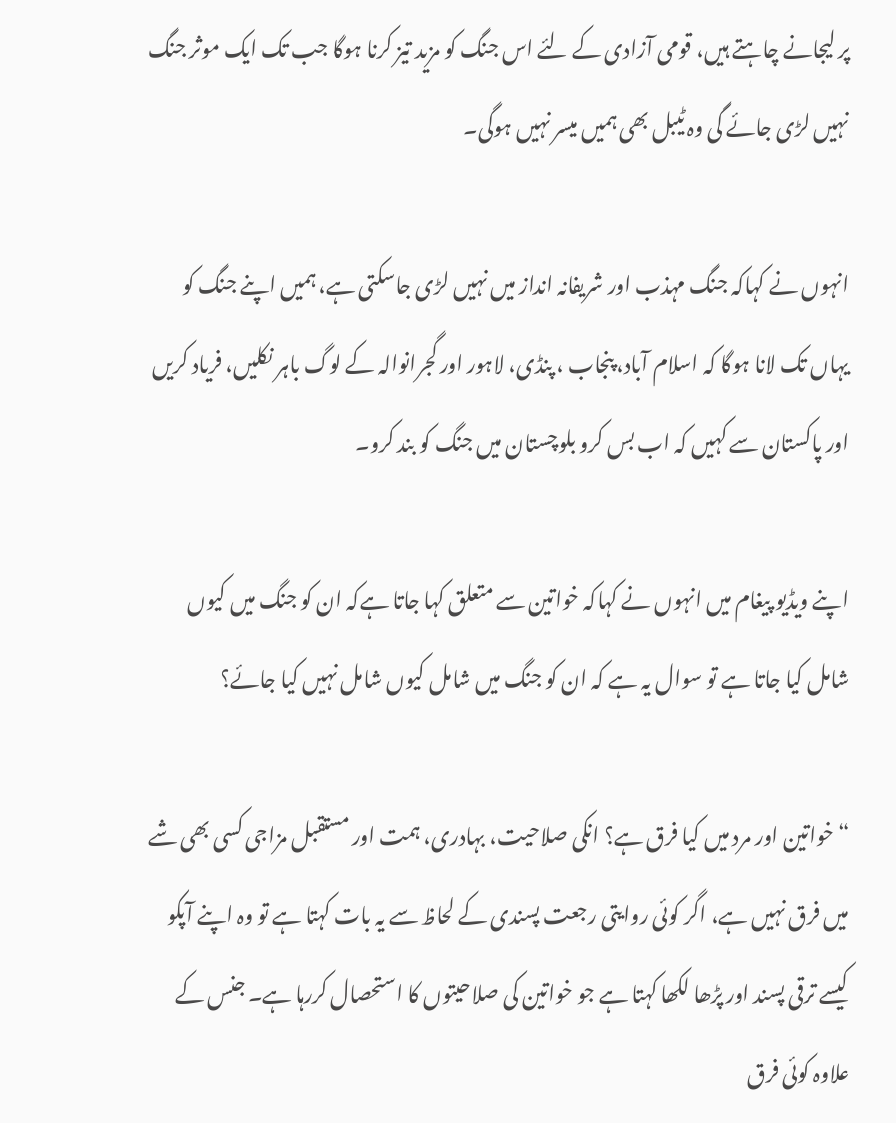پر لیجانے چاہتے ہیں، قومی آزادی کے لئے اس جنگ کو مزید تیز کرنا ہوگا جب تک ایک موثر جنگ نہیں لڑی جائے گی وہ ٹیبل بھی ہمیں میسر نہیں ہوگی۔

انہوں نے کہاکہ جنگ مہذب اور شریفانہ انداز میں نہیں لڑی جاسکتی ہے، ہمیں اپنے جنگ کو یہاں تک لانا ہوگا کہ اسلام آباد، پنجاب ، پنڈی، لاہور اور گجرانوالہ کے لوگ باہر نکلیں، فریاد کریں اور پاکستان سے کہیں کہ اب بس کرو بلوچستان میں جنگ کو بند کرو۔

اپنے ویڈیو پیغام میں انہوں نے کہاکہ خواتین سے متعلق کہا جاتا ہےکہ ان کو جنگ میں کیوں شامل کیا جاتا ہے تو سوال یہ ہے کہ ان کو جنگ میں شامل کیوں شامل نہیں کیا جائے؟

“خواتین اور مرد میں کیا فرق ہے؟ انکی صلاحیت، بہادری، ہمت اور مستقبل مزاجی کسی بھی شے میں فرق نہیں ہے، اگر کوئی روایتی رجعت پسندی کے لحاظ سے یہ بات کہتا ہے تو وہ اپنے آپکو کیسے ترقی پسند اور پڑھا لکھا کہتا ہے جو خواتین کی صلاحیتوں کا استحصال کررہا ہے۔ جنس کے علاوہ کوئی فرق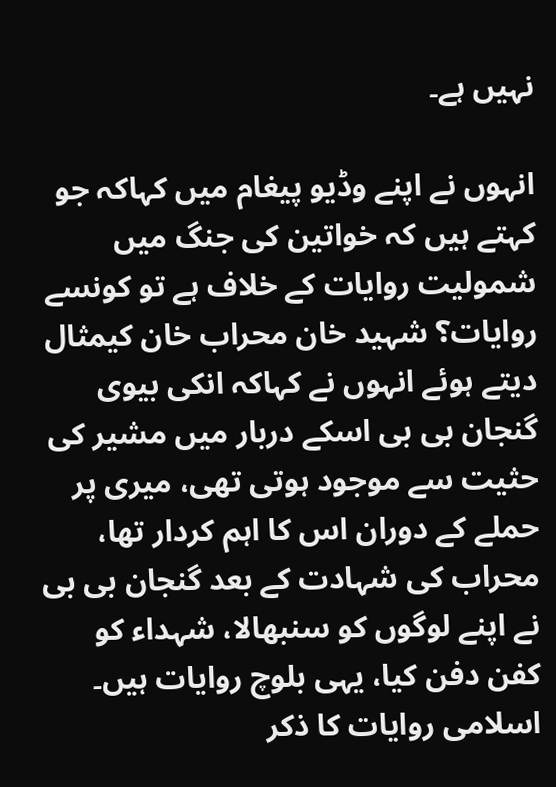نہیں ہے۔

انہوں نے اپنے وڈیو پیغام میں کہاکہ جو کہتے ہیں کہ خواتین کی جنگ میں شمولیت روایات کے خلاف ہے تو کونسے روایات؟ شہید خان محراب خان کیمثال دیتے ہوئے انہوں نے کہاکہ انکی بیوی گنجان بی بی اسکے دربار میں مشیر کی حثیت سے موجود ہوتی تھی، میری پر حملے کے دوران اس کا اہم کردار تھا، محراب کی شہادت کے بعد گنجان بی بی نے اپنے لوگوں کو سنبھالا، شہداء کو کفن دفن کیا، یہی بلوچ روایات ہیں۔ اسلامی روایات کا ذکر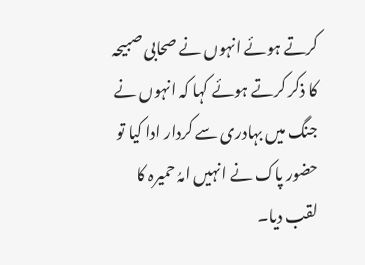کرتے ہوئے انہوں نے صحابی صبیحہ کا ذکر کرتے ہوئے کہا کہ انہوں نے جنگ میں بہادری سے کردار ادا کیا تو حضور پاک نے انہیں امہُ حمیرہ کا لقب دیا۔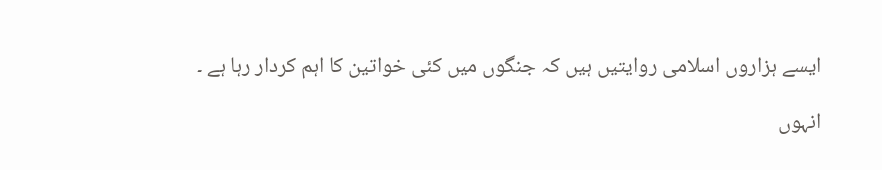ایسے ہزاروں اسلامی روایتیں ہیں کہ جنگوں میں کئی خواتین کا اہم کردار رہا ہے ۔

انہوں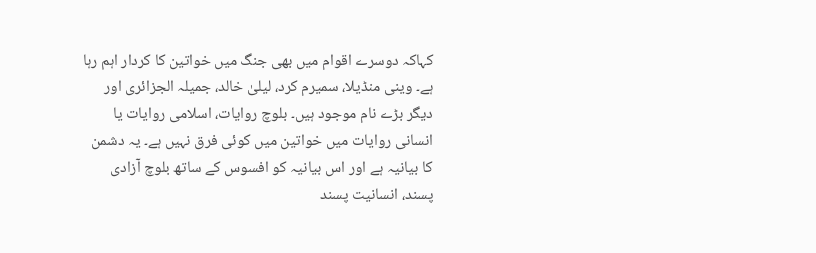کہاکہ دوسرے اقوام میں بھی جنگ میں خواتین کا کردار اہم رہا ہے۔ وینی منڈیلا، سمیرم کرد، لیلیٰ خالد، جمیلہ الجزائری اور دیگر بڑے نام موجود ہیں۔ بلوچ روایات، اسلامی روایات یا انسانی روایات میں خواتین میں کوئی فرق نہیں ہے۔ یہ دشمن کا بیانیہ ہے اور اس بیانیہ کو افسوس کے ساتھ بلوچ آزادی پسند، انسانیت پسند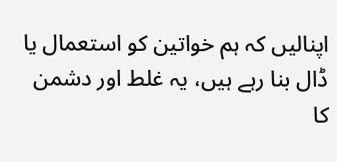اپنالیں کہ ہم خواتین کو استعمال یا ڈال بنا رہے ہیں، یہ غلط اور دشمن کا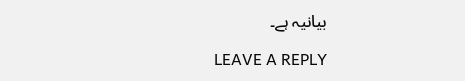بیانیہ ہے۔

LEAVE A REPLY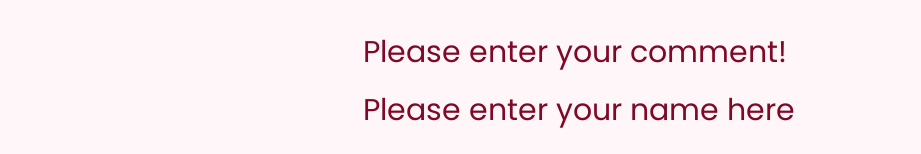Please enter your comment!
Please enter your name here